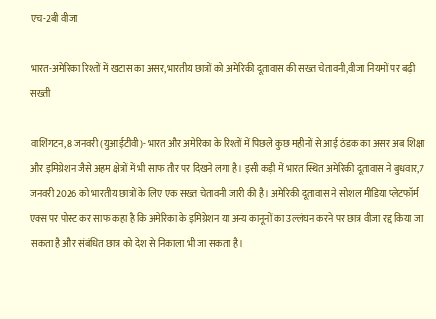एच-2बी वीजा

भारत-अमेरिका रिश्तों में खटास का असर,भारतीय छात्रों को अमेरिकी दूतावास की सख्त चेतावनी,वीजा नियमों पर बढ़ी सख्ती

वाशिंगटन,8 जनवरी (युआईटीवी)- भारत और अमेरिका के रिश्तों में पिछले कुछ महीनों से आई ठंडक का असर अब शिक्षा और इमिग्रेशन जैसे अहम क्षेत्रों में भी साफ तौर पर दिखने लगा है। इसी कड़ी में भारत स्थित अमेरिकी दूतावास ने बुधवार,7 जनवरी 2026 को भारतीय छात्रों के लिए एक सख्त चेतावनी जारी की है। अमेरिकी दूतावास ने सोशल मीडिया प्लेटफॉर्म एक्स पर पोस्ट कर साफ कहा है कि अमेरिका के इमिग्रेशन या अन्य कानूनों का उल्लंघन करने पर छात्र वीजा रद्द किया जा सकता है और संबंधित छात्र को देश से निकाला भी जा सकता है।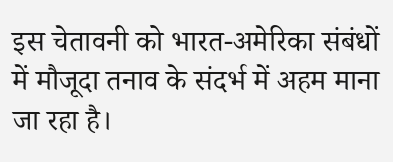इस चेतावनी को भारत-अमेरिका संबंधों में मौजूदा तनाव के संदर्भ में अहम माना जा रहा है।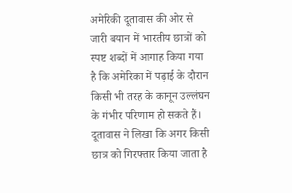अमेरिकी दूतावास की ओर से जारी बयान में भारतीय छात्रों को स्पष्ट शब्दों में आगाह किया गया है कि अमेरिका में पढ़ाई के दौरान किसी भी तरह के कानून उल्लंघन के गंभीर परिणाम हो सकते हैं। दूतावास ने लिखा कि अगर किसी छात्र को गिरफ्तार किया जाता है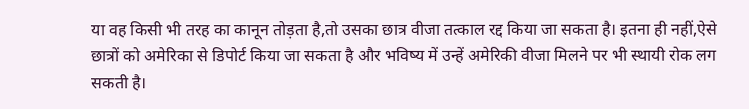या वह किसी भी तरह का कानून तोड़ता है,तो उसका छात्र वीजा तत्काल रद्द किया जा सकता है। इतना ही नहीं,ऐसे छात्रों को अमेरिका से डिपोर्ट किया जा सकता है और भविष्य में उन्हें अमेरिकी वीजा मिलने पर भी स्थायी रोक लग सकती है।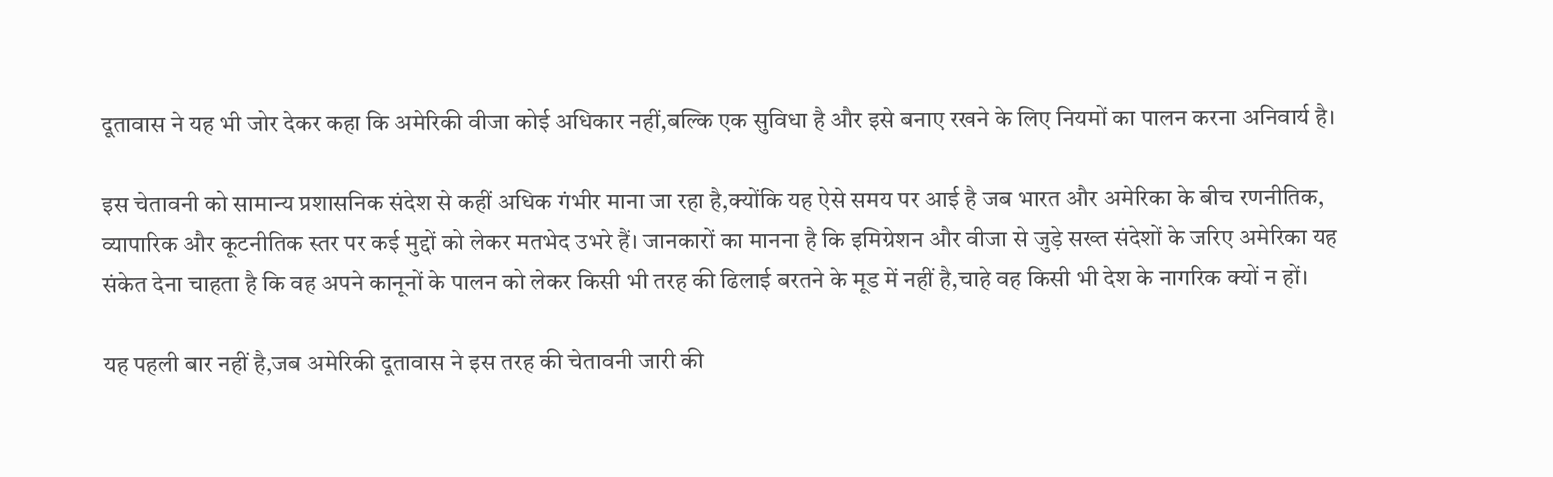दूतावास ने यह भी जोर देकर कहा कि अमेरिकी वीजा कोई अधिकार नहीं,बल्कि एक सुविधा है और इसे बनाए रखने के लिए नियमों का पालन करना अनिवार्य है।

इस चेतावनी को सामान्य प्रशासनिक संदेश से कहीं अधिक गंभीर माना जा रहा है,क्योंकि यह ऐसे समय पर आई है जब भारत और अमेरिका के बीच रणनीतिक, व्यापारिक और कूटनीतिक स्तर पर कई मुद्दों को लेकर मतभेद उभरे हैं। जानकारों का मानना है कि इमिग्रेशन और वीजा से जुड़े सख्त संदेशों के जरिए अमेरिका यह संकेत देना चाहता है कि वह अपने कानूनों के पालन को लेकर किसी भी तरह की ढिलाई बरतने के मूड में नहीं है,चाहे वह किसी भी देश के नागरिक क्यों न हों।

यह पहली बार नहीं है,जब अमेरिकी दूतावास ने इस तरह की चेतावनी जारी की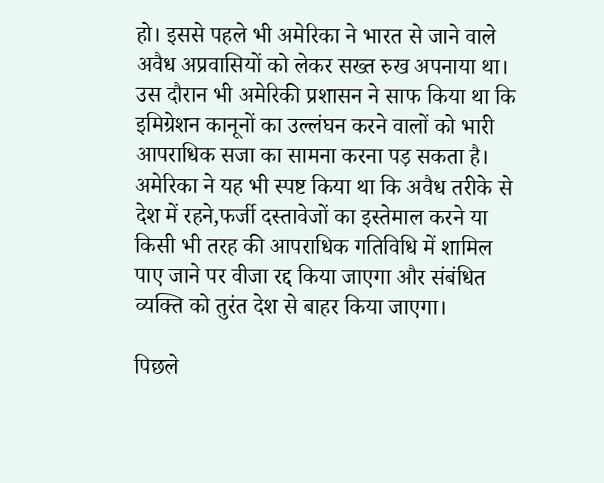हो। इससे पहले भी अमेरिका ने भारत से जाने वाले अवैध अप्रवासियों को लेकर सख्त रुख अपनाया था। उस दौरान भी अमेरिकी प्रशासन ने साफ किया था कि इमिग्रेशन कानूनों का उल्लंघन करने वालों को भारी आपराधिक सजा का सामना करना पड़ सकता है। अमेरिका ने यह भी स्पष्ट किया था कि अवैध तरीके से देश में रहने,फर्जी दस्तावेजों का इस्तेमाल करने या किसी भी तरह की आपराधिक गतिविधि में शामिल पाए जाने पर वीजा रद्द किया जाएगा और संबंधित व्यक्ति को तुरंत देश से बाहर किया जाएगा।

पिछले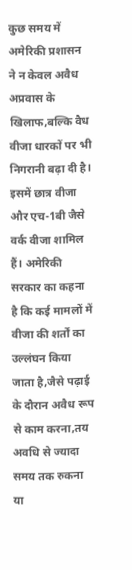कुछ समय में अमेरिकी प्रशासन ने न केवल अवैध अप्रवास के खिलाफ,बल्कि वैध वीजा धारकों पर भी निगरानी बढ़ा दी है। इसमें छात्र वीजा और एच-1बी जैसे वर्क वीजा शामिल हैं। अमेरिकी सरकार का कहना है कि कई मामलों में वीजा की शर्तों का उल्लंघन किया जाता है,जैसे पढ़ाई के दौरान अवैध रूप से काम करना,तय अवधि से ज्यादा समय तक रुकना या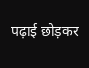पढ़ाई छोड़कर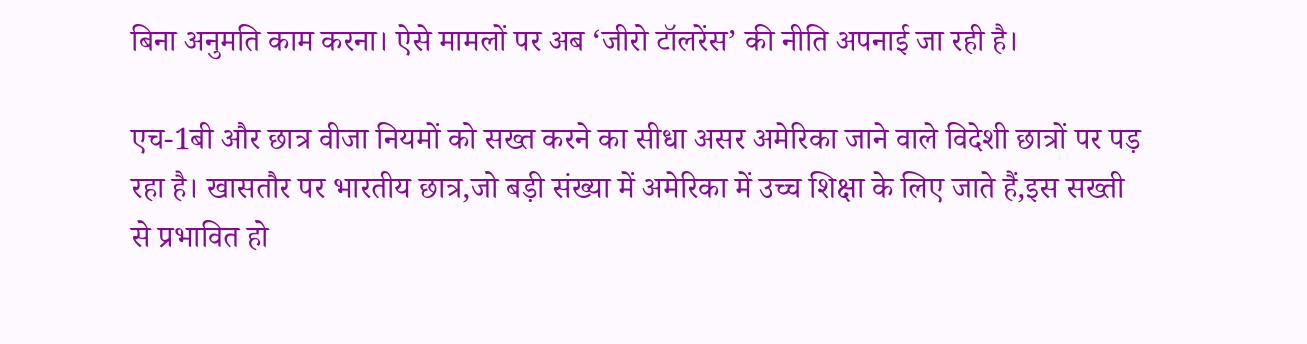बिना अनुमति काम करना। ऐसे मामलों पर अब ‘जीरो टॉलरेंस’ की नीति अपनाई जा रही है।

एच-1बी और छात्र वीजा नियमों को सख्त करने का सीधा असर अमेरिका जाने वाले विदेशी छात्रों पर पड़ रहा है। खासतौर पर भारतीय छात्र,जो बड़ी संख्या में अमेरिका में उच्च शिक्षा के लिए जाते हैं,इस सख्ती से प्रभावित हो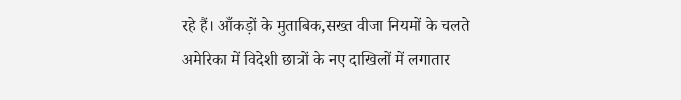रहे हैं। आँकड़ों के मुताबिक,सख्त वीजा नियमों के चलते अमेरिका में विदेशी छात्रों के नए दाखिलों में लगातार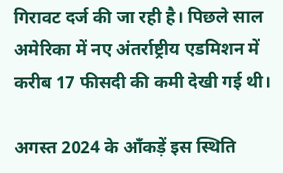गिरावट दर्ज की जा रही है। पिछले साल अमेरिका में नए अंतर्राष्ट्रीय एडमिशन में करीब 17 फीसदी की कमी देखी गई थी।

अगस्त 2024 के आँकड़ें इस स्थिति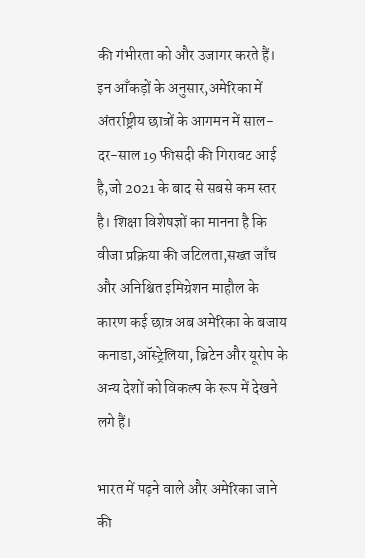की गंभीरता को और उजागर करते हैं। इन आँकड़ों के अनुसार,अमेरिका में अंतर्राष्ट्रीय छात्रों के आगमन में साल-दर-साल 19 फीसदी की गिरावट आई है,जो 2021 के बाद से सबसे कम स्तर है। शिक्षा विशेषज्ञों का मानना है कि वीजा प्रक्रिया की जटिलता,सख्त जाँच और अनिश्चित इमिग्रेशन माहौल के कारण कई छात्र अब अमेरिका के बजाय कनाडा,ऑस्ट्रेलिया, ब्रिटेन और यूरोप के अन्य देशों को विकल्प के रूप में देखने लगे हैं।

भारत में पढ़ने वाले और अमेरिका जाने की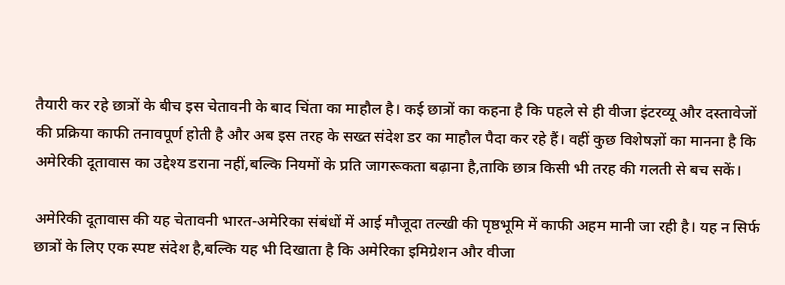तैयारी कर रहे छात्रों के बीच इस चेतावनी के बाद चिंता का माहौल है। कई छात्रों का कहना है कि पहले से ही वीजा इंटरव्यू और दस्तावेजों की प्रक्रिया काफी तनावपूर्ण होती है और अब इस तरह के सख्त संदेश डर का माहौल पैदा कर रहे हैं। वहीं कुछ विशेषज्ञों का मानना है कि अमेरिकी दूतावास का उद्देश्य डराना नहीं,बल्कि नियमों के प्रति जागरूकता बढ़ाना है,ताकि छात्र किसी भी तरह की गलती से बच सकें।

अमेरिकी दूतावास की यह चेतावनी भारत-अमेरिका संबंधों में आई मौजूदा तल्खी की पृष्ठभूमि में काफी अहम मानी जा रही है। यह न सिर्फ छात्रों के लिए एक स्पष्ट संदेश है,बल्कि यह भी दिखाता है कि अमेरिका इमिग्रेशन और वीजा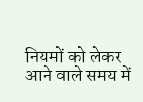नियमों को लेकर आने वाले समय में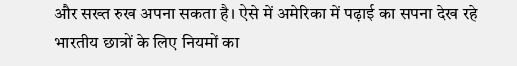और सख्त रुख अपना सकता है। ऐसे में अमेरिका में पढ़ाई का सपना देख रहे भारतीय छात्रों के लिए नियमों का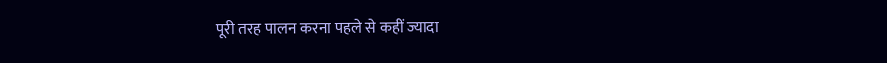पूरी तरह पालन करना पहले से कहीं ज्यादा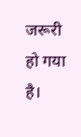जरूरी हो गया है।